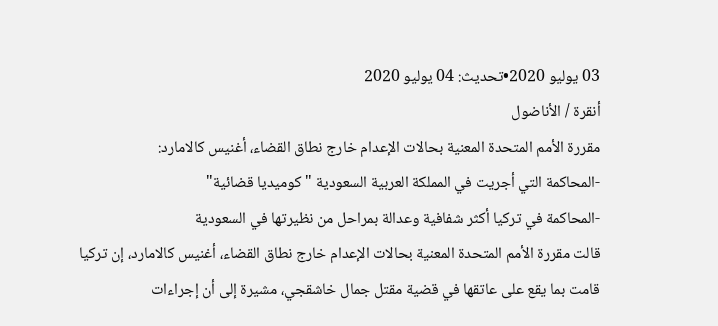03 يوليو 2020•تحديث: 04 يوليو 2020
أنقرة / الأناضول
مقررة الأمم المتحدة المعنية بحالات الإعدام خارج نطاق القضاء، أغنيس كالامارد:
-المحاكمة التي أجريت في المملكة العربية السعودية "كوميديا قضائية"
-المحاكمة في تركيا أكثر شفافية وعدالة بمراحل من نظيرتها في السعودية
قالت مقررة الأمم المتحدة المعنية بحالات الإعدام خارج نطاق القضاء، أغنيس كالامارد، إن تركيا قامت بما يقع على عاتقها في قضية مقتل جمال خاشقجي، مشيرة إلى أن إجراءات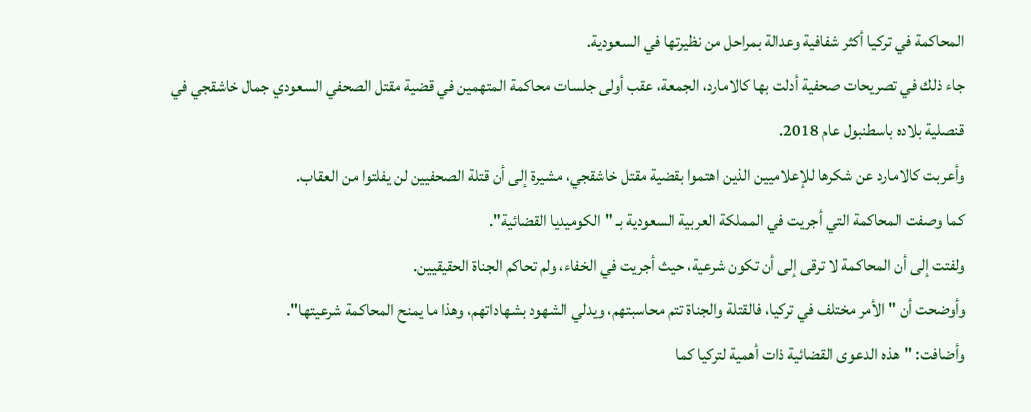المحاكمة في تركيا أكثر شفافية وعدالة بمراحل من نظيرتها في السعودية.
جاء ذلك في تصريحات صحفية أدلت بها كالامارد، الجمعة، عقب أولى جلسات محاكمة المتهمين في قضية مقتل الصحفي السعودي جمال خاشقجي في قنصلية بلاده باسطنبول عام 2018.
وأعربت كالامارد عن شكرها للإعلاميين الذين اهتموا بقضية مقتل خاشقجي، مشيرة إلى أن قتلة الصحفيين لن يفلتوا من العقاب.
كما وصفت المحاكمة التي أجريت في المملكة العربية السعودية بـ "الكوميديا القضائية".
ولفتت إلى أن المحاكمة لا ترقى إلى أن تكون شرعية، حيث أجريت في الخفاء، ولم تحاكم الجناة الحقيقيين.
وأوضحت أن " الأمر مختلف في تركيا، فالقتلة والجناة تتم محاسبتهم، ويدلي الشهود بشهاداتهم، وهذا ما يمنح المحاكمة شرعيتها".
وأضافت: "هذه الدعوى القضائية ذات أهمية لتركيا كما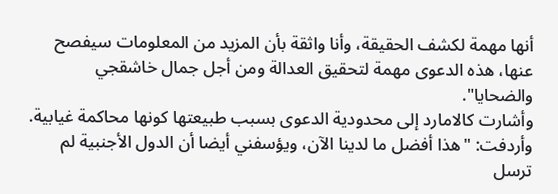أنها مهمة لكشف الحقيقة، وأنا واثقة بأن المزيد من المعلومات سيفصح عنها، هذه الدعوى مهمة لتحقيق العدالة ومن أجل جمال خاشقجي والضحايا".
وأشارت كالامارد إلى محدودية الدعوى بسبب طبيعتها كونها محاكمة غيابية.
وأردفت: "هذا أفضل ما لدينا الآن، ويؤسفني أيضا أن الدول الأجنبية لم ترسل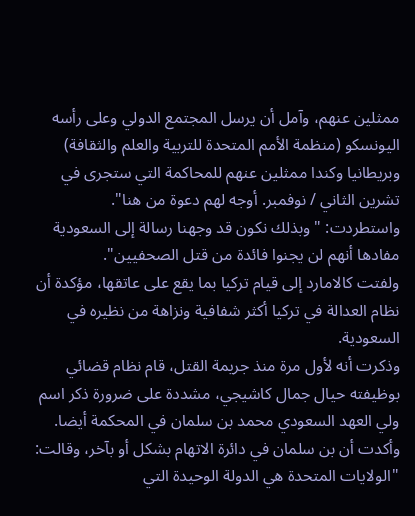ممثلين عنهم، وآمل أن يرسل المجتمع الدولي وعلى رأسه اليونسكو (منظمة الأمم المتحدة للتربية والعلم والثقافة) وبريطانيا وكندا ممثلين عنهم للمحاكمة التي ستجرى في تشرين الثاني / نوفمبر. أوجه لهم دعوة من هنا".
واستطردت: "وبذلك نكون قد وجهنا رسالة إلى السعودية مفادها أنهم لن يجنوا فائدة من قتل الصحفيين".
ولفتت كالامارد إلى قيام تركيا بما يقع على عاتقها، مؤكدة أن نظام العدالة في تركيا أكثر شفافية ونزاهة من نظيره في السعودية.
وذكرت أنه لأول مرة منذ جريمة القتل، قام نظام قضائي بوظيفته حيال جمال كاشيجي، مشددة على ضرورة ذكر اسم ولي العهد السعودي محمد بن سلمان في المحكمة أيضا.
وأكدت أن بن سلمان في دائرة الاتهام بشكل أو بآخر، وقالت: "الولايات المتحدة هي الدولة الوحيدة التي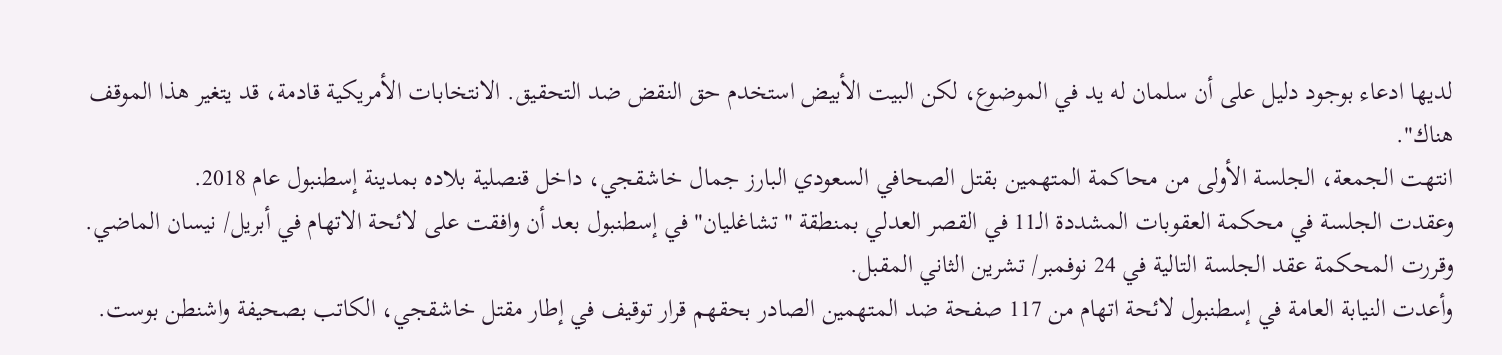لديها ادعاء بوجود دليل على أن سلمان له يد في الموضوع، لكن البيت الأبيض استخدم حق النقض ضد التحقيق. الانتخابات الأمريكية قادمة، قد يتغير هذا الموقف هناك".
انتهت الجمعة، الجلسة الأولى من محاكمة المتهمين بقتل الصحافي السعودي البارز جمال خاشقجي، داخل قنصلية بلاده بمدينة إسطنبول عام 2018.
وعقدت الجلسة في محكمة العقوبات المشددة الـ11 في القصر العدلي بمنطقة "تشاغليان" في إسطنبول بعد أن وافقت على لائحة الاتهام في أبريل/ نيسان الماضي.
وقررت المحكمة عقد الجلسة التالية في 24 نوفمبر/ تشرين الثاني المقبل.
وأعدت النيابة العامة في إسطنبول لائحة اتهام من 117 صفحة ضد المتهمين الصادر بحقهم قرار توقيف في إطار مقتل خاشقجي، الكاتب بصحيفة واشنطن بوست.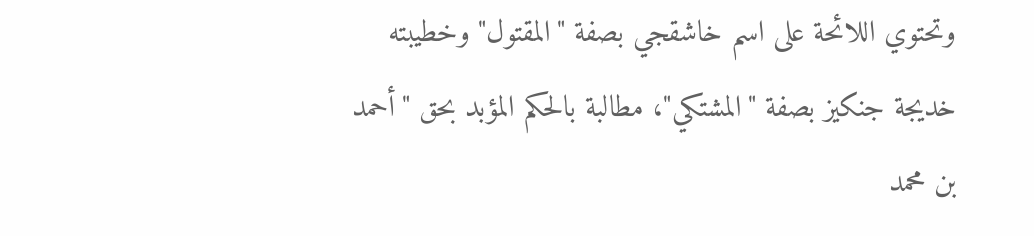وتحتوي اللائحة على اسم خاشقجي بصفة "المقتول" وخطيبته خديجة جنكيز بصفة "المشتكي"، مطالبة بالحكم المؤبد بحق "أحمد بن محمد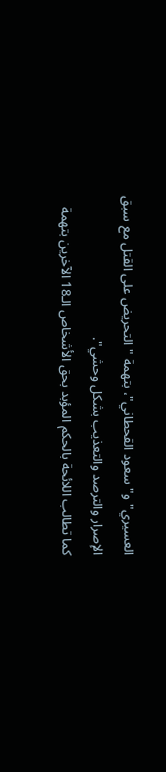العسيري" و"سعود القحطاني"، بتهمة "التحریض على القتل مع سبق الإصرار والترصد والتعذيب بشكل وحشي".
كما تطالب اللائحة بالحكم المؤبد بحق الأشخاص الـ18 الآخرين بتهمة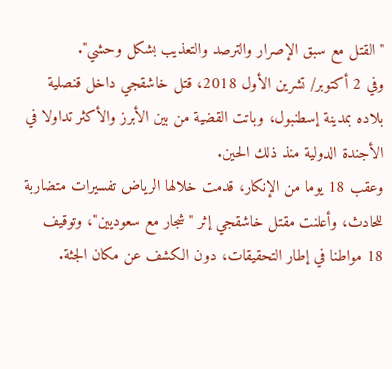"القتل مع سبق الإصرار والترصد والتعذيب بشكل وحشي".
وفي 2 أكتوبر/ تشرين الأول 2018، قتل خاشقجي داخل قنصلية بلاده بمدينة إسطنبول، وباتت القضية من بين الأبرز والأكثر تداولا في الأجندة الدولية منذ ذلك الحين.
وعقب 18 يوما من الإنكار، قدمت خلالها الرياض تفسيرات متضاربة للحادث، وأعلنت مقتل خاشقجي إثر "شجار مع سعوديين"، وتوقيف 18 مواطنا في إطار التحقيقات، دون الكشف عن مكان الجثة.